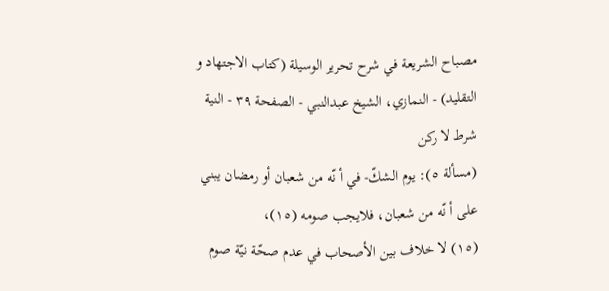مصباح الشريعة في شرح تحرير الوسيلة (كتاب الاجتهاد و التقليد) - النمازي، الشيخ عبدالنبي - الصفحة ٣٩ - النية شرط لا ركن
(مسألة ٥): يوم الشكّ- في أ نّه من شعبان أو رمضان يبني على أ نّه من شعبان، فلايجب صومه (١٥)،
(١٥) لا خلاف بين الأصحاب في عدم صحّة نيّة صوم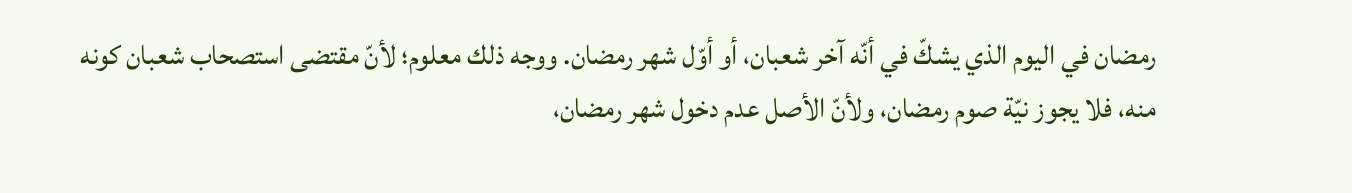رمضان في اليوم الذي يشكّ في أنّه آخر شعبان، أو أوّل شهر رمضان. ووجه ذلك معلوم؛ لأنّ مقتضى استصحاب شعبان كونه منه، فلا يجوز نيّة صوم رمضان، ولأنّ الأصل عدم دخول شهر رمضان،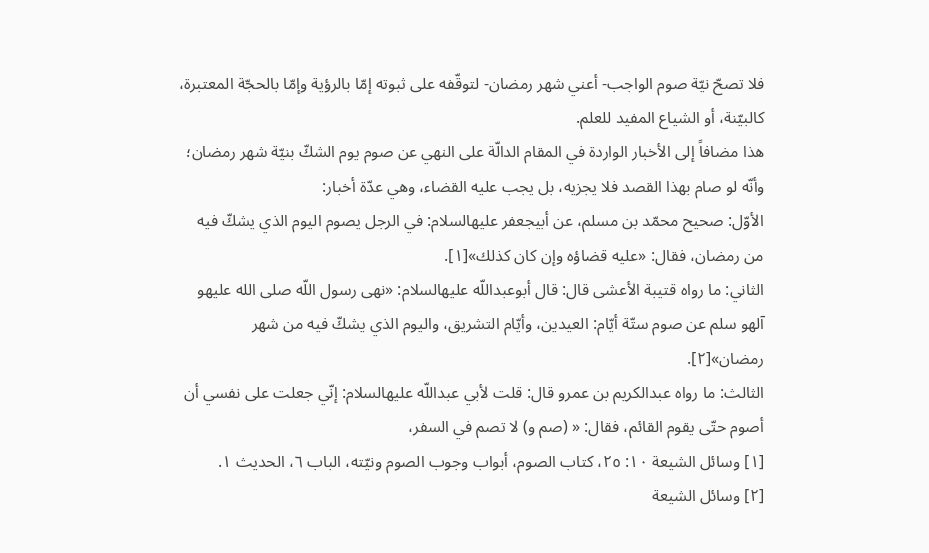فلا تصحّ نيّة صوم الواجب- أعني شهر رمضان- لتوقّفه على ثبوته إمّا بالرؤية وإمّا بالحجّة المعتبرة، كالبيّنة، أو الشياع المفيد للعلم.
هذا مضافاً إلى الأخبار الواردة في المقام الدالّة على النهي عن صوم يوم الشكّ بنيّة شهر رمضان؛ وأنّه لو صام بهذا القصد فلا يجزيه، بل يجب عليه القضاء، وهي عدّة أخبار:
الأوّل: صحيح محمّد بن مسلم، عن أبيجعفر عليهالسلام: في الرجل يصوم اليوم الذي يشكّ فيه من رمضان، فقال: «عليه قضاؤه وإن كان كذلك»[١].
الثاني: ما رواه قتيبة الأعشى قال: قال أبوعبداللّه عليهالسلام: «نهى رسول اللّه صلى الله عليهو آلهو سلم عن صوم ستّة أيّام: العيدين، وأيّام التشريق، واليوم الذي يشكّ فيه من شهر رمضان»[٢].
الثالث: ما رواه عبدالكريم بن عمرو قال: قلت لأبي عبداللّه عليهالسلام: إنّي جعلت على نفسي أن أصوم حتّى يقوم القائم، فقال: « (صم و) لا تصم في السفر،
[١] وسائل الشيعة ١٠: ٢٥، كتاب الصوم، أبواب وجوب الصوم ونيّته، الباب ٦، الحديث ١.
[٢] وسائل الشيعة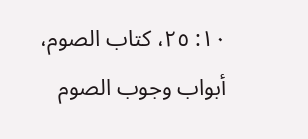١٠: ٢٥، كتاب الصوم، أبواب وجوب الصوم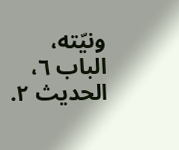ونيّته، الباب ٦، الحديث ٢.